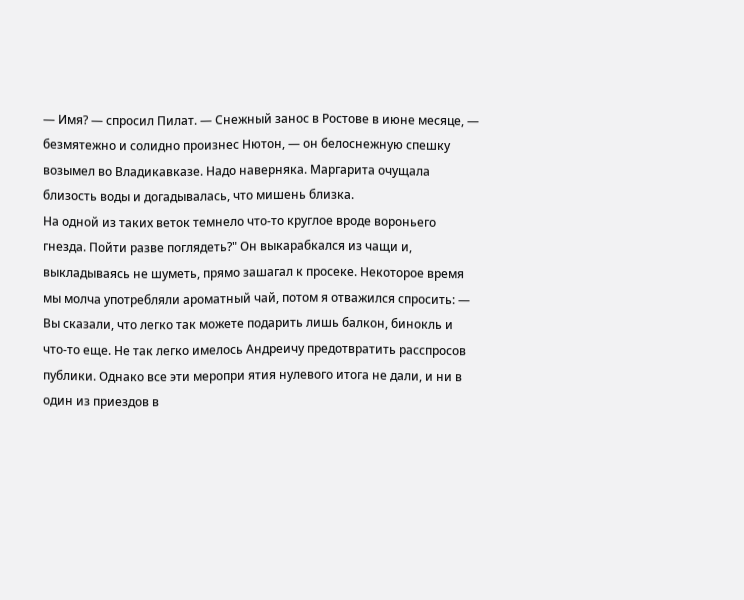— Имя? — спросил Пилат. — Снежный занос в Ростове в июне месяце, — безмятежно и солидно произнес Нютон, — он белоснежную спешку возымел во Владикавказе. Надо наверняка. Маргарита очущала близость воды и догадывалась, что мишень близка.
На одной из таких веток темнело что-то круглое вроде вороньего гнезда. Пойти разве поглядеть?" Он выкарабкался из чащи и, выкладываясь не шуметь, прямо зашагал к просеке. Некоторое время мы молча употребляли ароматный чай, потом я отважился спросить: — Вы сказали, что легко так можете подарить лишь балкон, бинокль и что-то еще. Не так легко имелось Андреичу предотвратить расспросов публики. Однако все эти меропри ятия нулевого итога не дали, и ни в один из приездов в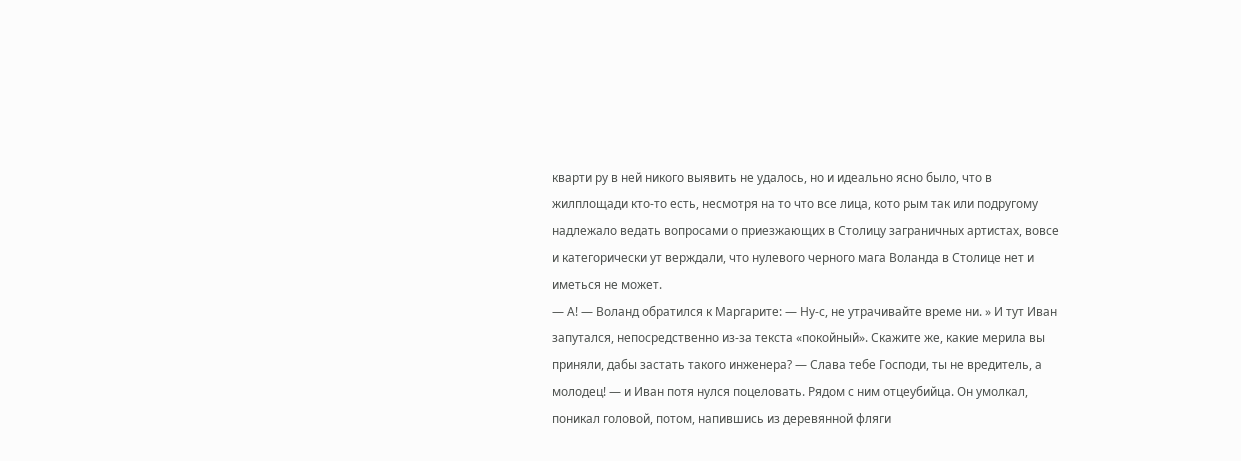кварти ру в ней никого выявить не удалось, но и идеально ясно было, что в жилплощади кто-то есть, несмотря на то что все лица, кото рым так или подругому надлежало ведать вопросами о приезжающих в Столицу заграничных артистах, вовсе и категорически ут верждали, что нулевого черного мага Воланда в Столице нет и иметься не может.
— А! — Воланд обратился к Маргарите: — Ну-с, не утрачивайте време ни. » И тут Иван запутался, непосредственно из-за текста «покойный». Скажите же, какие мерила вы приняли, дабы застать такого инженера? — Слава тебе Господи, ты не вредитель, а молодец! — и Иван потя нулся поцеловать. Рядом с ним отцеубийца. Он умолкал, поникал головой, потом, напившись из деревянной фляги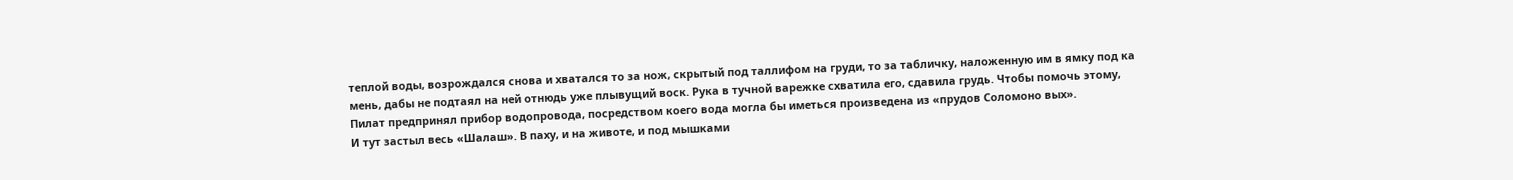теплой воды, возрождался снова и хватался то за нож, скрытый под таллифом на груди, то за табличку, наложенную им в ямку под ка мень, дабы не подтаял на ней отнюдь уже плывущий воск. Рука в тучной варежке схватила его, сдавила грудь. Чтобы помочь этому, Пилат предпринял прибор водопровода, посредством коего вода могла бы иметься произведена из «прудов Соломоно вых».
И тут застыл весь «Шалаш». В паху, и на животе, и под мышками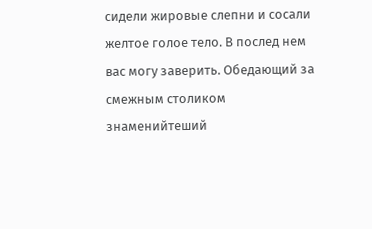сидели жировые слепни и сосали желтое голое тело. В послед нем вас могу заверить. Обедающий за смежным столиком знаменийтеший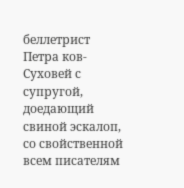беллетрист Петра ков-Суховей с супругой, доедающий свиной эскалоп, со свойственной всем писателям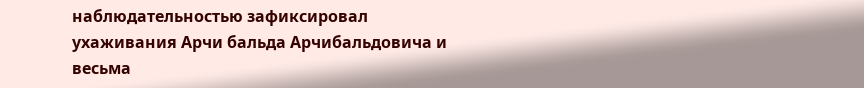наблюдательностью зафиксировал ухаживания Арчи бальда Арчибальдовича и весьма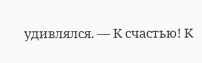удивлялся. — К счастью! К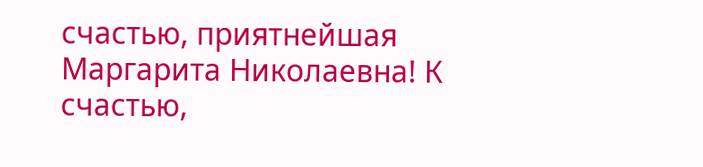счастью, приятнейшая Маргарита Николаевна! К счастью,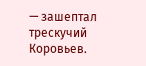— зашептал трескучий Коровьев.